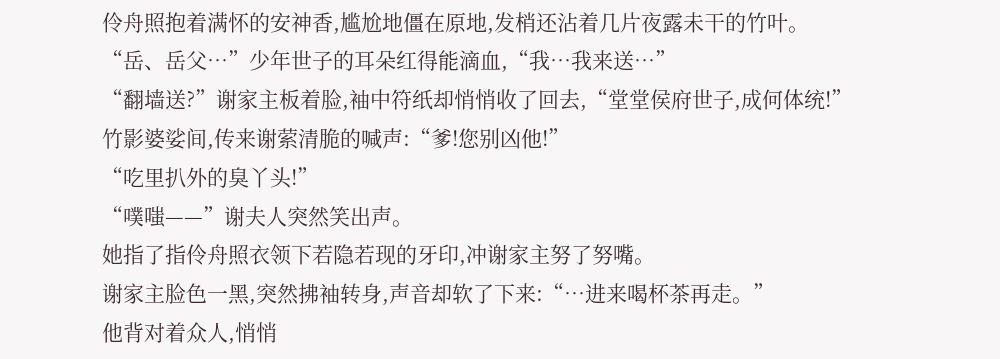伶舟照抱着满怀的安神香,尴尬地僵在原地,发梢还沾着几片夜露未干的竹叶。
“岳、岳父…”少年世子的耳朵红得能滴血,“我…我来送…”
“翻墙送?”谢家主板着脸,袖中符纸却悄悄收了回去,“堂堂侯府世子,成何体统!”
竹影婆娑间,传来谢萦清脆的喊声:“爹!您别凶他!”
“吃里扒外的臭丫头!”
“噗嗤——”谢夫人突然笑出声。
她指了指伶舟照衣领下若隐若现的牙印,冲谢家主努了努嘴。
谢家主脸色一黑,突然拂袖转身,声音却软了下来:“…进来喝杯茶再走。”
他背对着众人,悄悄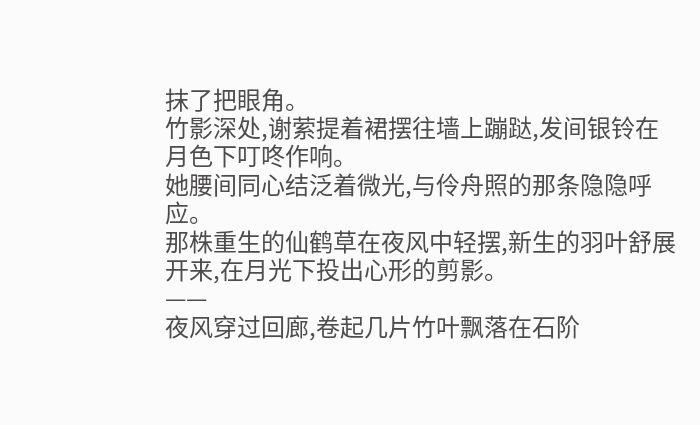抹了把眼角。
竹影深处,谢萦提着裙摆往墙上蹦跶,发间银铃在月色下叮咚作响。
她腰间同心结泛着微光,与伶舟照的那条隐隐呼应。
那株重生的仙鹤草在夜风中轻摆,新生的羽叶舒展开来,在月光下投出心形的剪影。
——
夜风穿过回廊,卷起几片竹叶飘落在石阶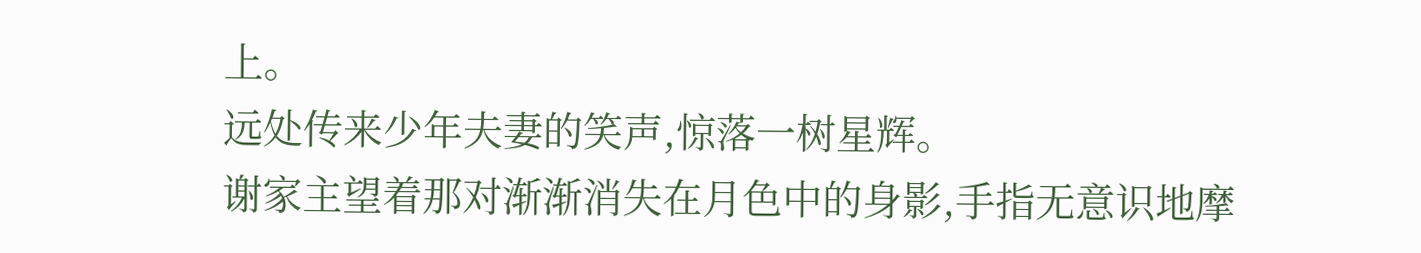上。
远处传来少年夫妻的笑声,惊落一树星辉。
谢家主望着那对渐渐消失在月色中的身影,手指无意识地摩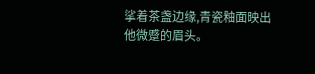挲着茶盏边缘,青瓷釉面映出他微蹙的眉头。